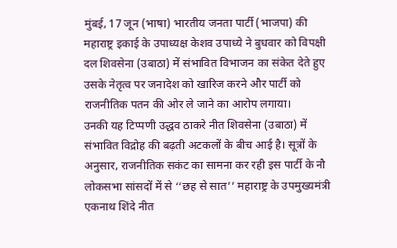मुंबई, 17 जून (भाषा) भारतीय जनता पार्टी (भाजपा) की महाराष्ट्र इकाई के उपाध्यक्ष केशव उपाध्ये ने बुधवार को विपक्षी दल शिवसेना (उबाठा) में संभावित विभाजन का संकेत देते हुए उसके नेतृत्व पर जनादेश को खारिज करने और पार्टी को राजनीतिक पतन की ओर ले जाने का आरोप लगाया।
उनकी यह टिप्पणी उद्धव ठाकरे नीत शिवसेना (उबाठा) में संभावित विद्रोह की बढ़ती अटकलों के बीच आई है। सूत्रों के अनुसार, राजनीतिक सकंट का सामना कर रही इस पार्टी के नौ लोकसभा सांसदों में से ‘‘छह से सात’’ महाराष्ट्र के उपमुख्यमंत्री एकनाथ शिंदे नीत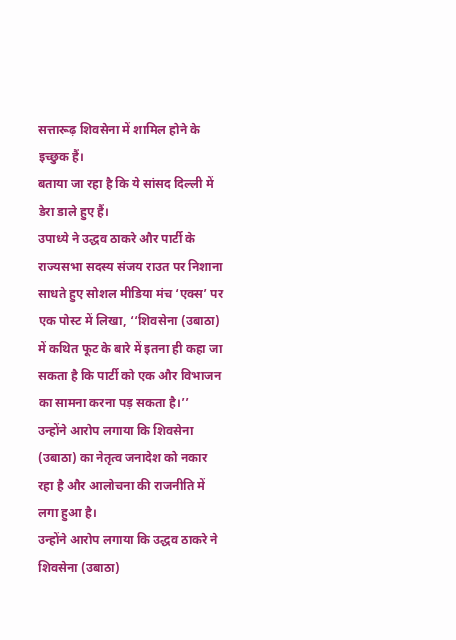सत्तारूढ़ शिवसेना में शामिल होने के इच्छुक हैं।
बताया जा रहा है कि ये सांसद दिल्ली में डेरा डाले हुए हैं।
उपाध्ये ने उद्धव ठाकरे और पार्टी के राज्यसभा सदस्य संजय राउत पर निशाना साधते हुए सोशल मीडिया मंच ‘एक्स’ पर एक पोस्ट में लिखा, ‘‘शिवसेना (उबाठा) में कथित फूट के बारे में इतना ही कहा जा सकता है कि पार्टी को एक और विभाजन का सामना करना पड़ सकता है।’’
उन्होंने आरोप लगाया कि शिवसेना (उबाठा) का नेतृत्व जनादेश को नकार रहा है और आलोचना की राजनीति में लगा हुआ है।
उन्होंने आरोप लगाया कि उद्धव ठाकरे ने शिवसेना (उबाठा)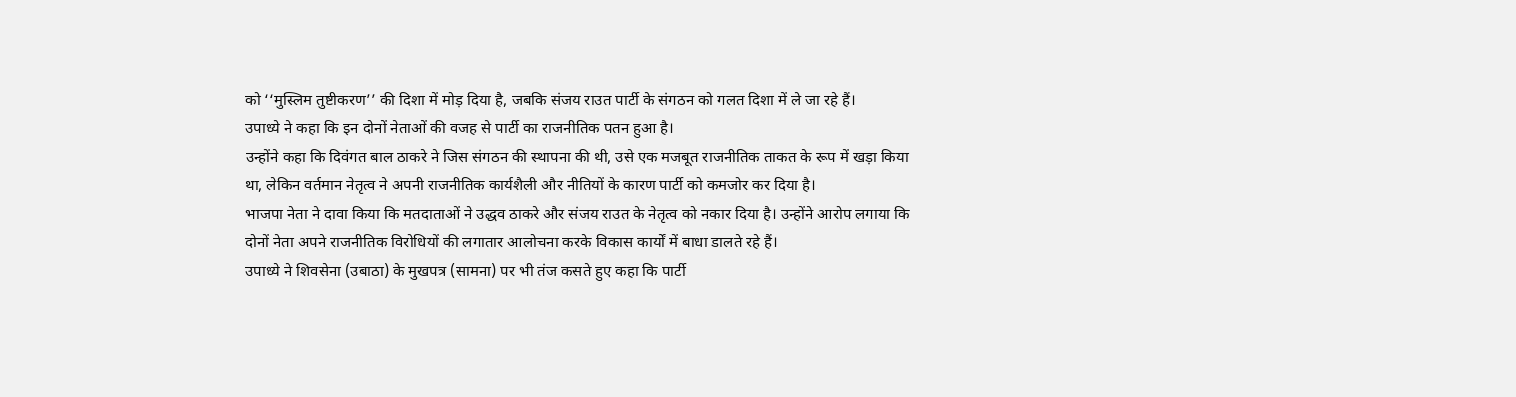को ‘‘मुस्लिम तुष्टीकरण’’ की दिशा में मोड़ दिया है, जबकि संजय राउत पार्टी के संगठन को गलत दिशा में ले जा रहे हैं।
उपाध्ये ने कहा कि इन दोनों नेताओं की वजह से पार्टी का राजनीतिक पतन हुआ है।
उन्होंने कहा कि दिवंगत बाल ठाकरे ने जिस संगठन की स्थापना की थी, उसे एक मजबूत राजनीतिक ताकत के रूप में खड़ा किया था, लेकिन वर्तमान नेतृत्व ने अपनी राजनीतिक कार्यशैली और नीतियों के कारण पार्टी को कमजोर कर दिया है।
भाजपा नेता ने दावा किया कि मतदाताओं ने उद्धव ठाकरे और संजय राउत के नेतृत्व को नकार दिया है। उन्होंने आरोप लगाया कि दोनों नेता अपने राजनीतिक विरोधियों की लगातार आलोचना करके विकास कार्यों में बाधा डालते रहे हैं।
उपाध्ये ने शिवसेना (उबाठा) के मुखपत्र (सामना) पर भी तंज कसते हुए कहा कि पार्टी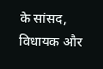के सांसद, विधायक और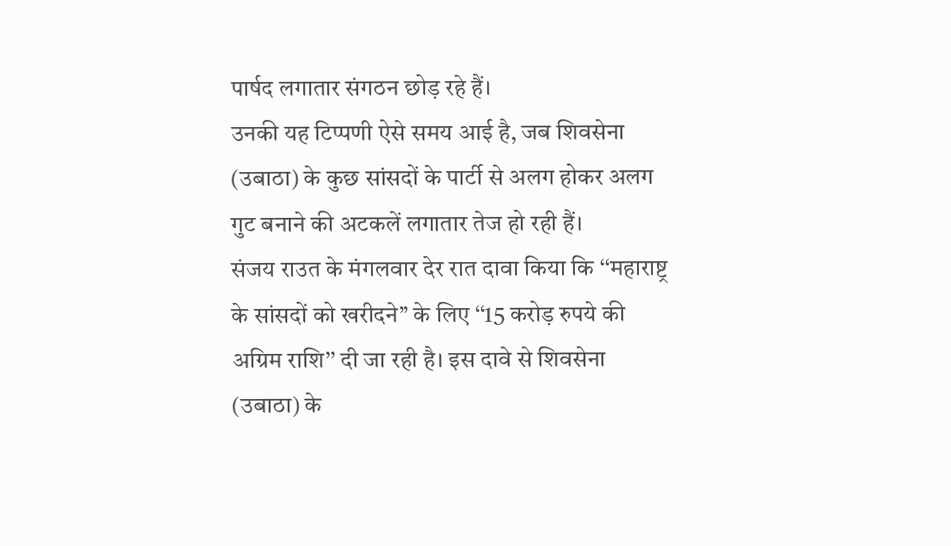पार्षद लगातार संगठन छोड़ रहे हैं।
उनकी यह टिप्पणी ऐसे समय आई है, जब शिवसेना (उबाठा) के कुछ सांसदों के पार्टी से अलग होकर अलग गुट बनाने की अटकलें लगातार तेज हो रही हैं।
संजय राउत के मंगलवार देर रात दावा किया कि ‘‘महाराष्ट्र के सांसदों को खरीदने’’ के लिए ‘‘15 करोड़ रुपये की अग्रिम राशि’’ दी जा रही है। इस दावे से शिवसेना (उबाठा) के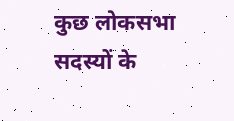कुछ लोकसभा सदस्यों के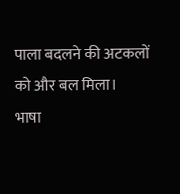पाला बदलने की अटकलों को और बल मिला।
भाषा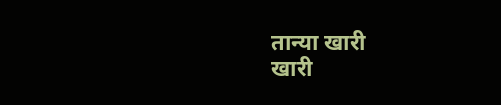तान्या खारी
खारी